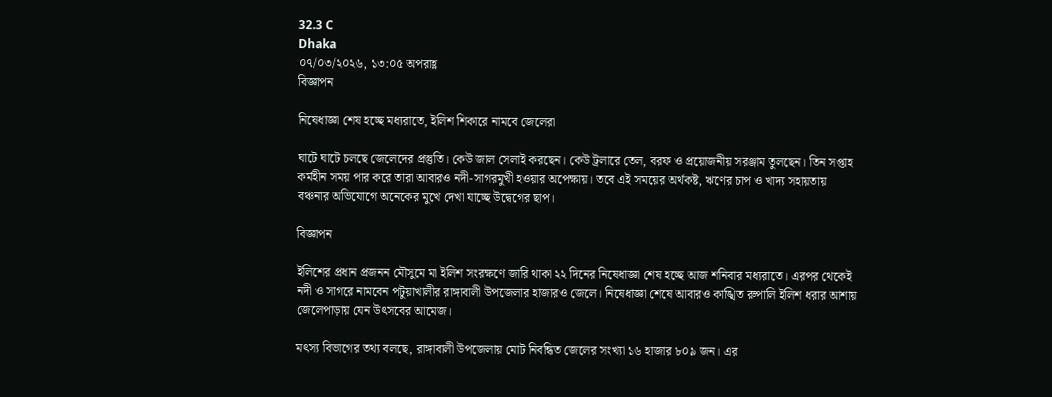32.3 C
Dhaka
০৭/০৩/২০২৬, ১৩:০৫ অপরাহ্ণ
বিজ্ঞাপন

নিষেধাজ্ঞা শেষ হচ্ছে মধ্যরাতে, ইলিশ শিকারে নামবে জেলেরা

ঘাটে ঘাটে চলছে জেলেদের প্রস্তুতি। কেউ জাল সেলাই করছেন। কেউ ট্রলারে তেল, বরফ ও প্রয়োজনীয় সরঞ্জাম তুলছেন। তিন সপ্তাহ কর্মহীন সময় পার করে তারা আবারও নদী-সাগরমুখী হওয়ার অপেক্ষায়। তবে এই সময়ের অর্থকষ্ট, ঋণের চাপ ও খাদ্য সহায়তায় বঞ্চনার অভিযোগে অনেকের মুখে দেখা যাচ্ছে উদ্বেগের ছাপ।

বিজ্ঞাপন

ইলিশের প্রধান প্রজনন মৌসুমে মা ইলিশ সংরক্ষণে জারি থাকা ২২ দিনের নিষেধাজ্ঞা শেষ হচ্ছে আজ শনিবার মধ্যরাতে। এরপর থেকেই নদী ও সাগরে নামবেন পটুয়াখালীর রাঙ্গাবালী উপজেলার হাজারও জেলে। নিষেধাজ্ঞা শেষে আবারও কাঙ্খিত রুপালি ইলিশ ধরার আশায় জেলেপাড়ায় যেন উৎসবের আমেজ।

মৎস্য বিভাগের তথ্য বলছে, রাঙ্গাবালী উপজেলায় মোট নিবন্ধিত জেলের সংখ্যা ১৬ হাজার ৮০৯ জন। এর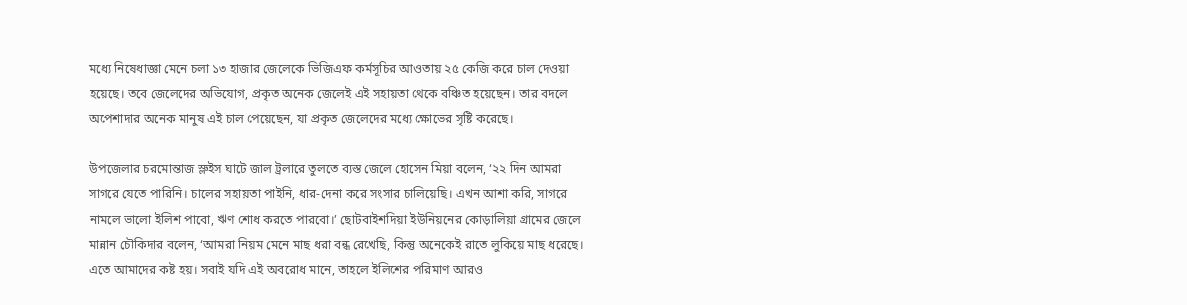মধ্যে নিষেধাজ্ঞা মেনে চলা ১৩ হাজার জেলেকে ভিজিএফ কর্মসূচির আওতায় ২৫ কেজি করে চাল দেওয়া হয়েছে। তবে জেলেদের অভিযোগ, প্রকৃত অনেক জেলেই এই সহায়তা থেকে বঞ্চিত হয়েছেন। তার বদলে অপেশাদার অনেক মানুষ এই চাল পেয়েছেন, যা প্রকৃত জেলেদের মধ্যে ক্ষোভের সৃষ্টি করেছে।

উপজেলার চরমোন্তাজ স্লুইস ঘাটে জাল ট্রলারে তুলতে ব্যস্ত জেলে হোসেন মিয়া বলেন, ‘২২ দিন আমরা সাগরে যেতে পারিনি। চালের সহায়তা পাইনি, ধার-দেনা করে সংসার চালিয়েছি। এখন আশা করি, সাগরে নামলে ভালো ইলিশ পাবো, ঋণ শোধ করতে পারবো।’ ছোটবাইশদিয়া ইউনিয়নের কোড়ালিয়া গ্রামের জেলে মান্নান চৌকিদার বলেন, ‘আমরা নিয়ম মেনে মাছ ধরা বন্ধ রেখেছি, কিন্তু অনেকেই রাতে লুকিয়ে মাছ ধরেছে। এতে আমাদের কষ্ট হয়। সবাই যদি এই অবরোধ মানে, তাহলে ইলিশের পরিমাণ আরও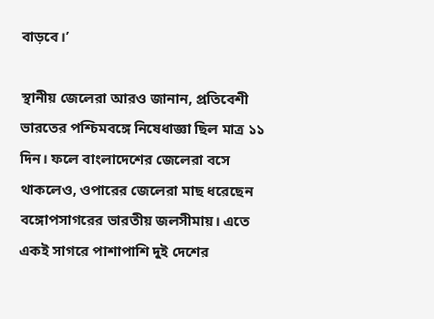বাড়বে।’

স্থানীয় জেলেরা আরও জানান, প্রতিবেশী ভারতের পশ্চিমবঙ্গে নিষেধাজ্ঞা ছিল মাত্র ১১ দিন। ফলে বাংলাদেশের জেলেরা বসে থাকলেও, ওপারের জেলেরা মাছ ধরেছেন বঙ্গোপসাগরের ভারতীয় জলসীমায়। এতে একই সাগরে পাশাপাশি দুই দেশের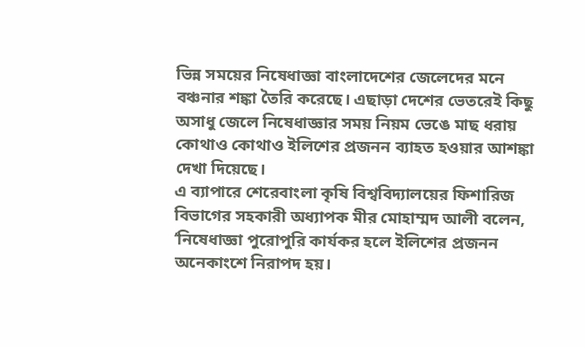ভিন্ন সময়ের নিষেধাজ্ঞা বাংলাদেশের জেলেদের মনে বঞ্চনার শঙ্কা তৈরি করেছে। এছাড়া দেশের ভেতরেই কিছু অসাধু জেলে নিষেধাজ্ঞার সময় নিয়ম ভেঙে মাছ ধরায় কোথাও কোথাও ইলিশের প্রজনন ব্যাহত হওয়ার আশঙ্কা দেখা দিয়েছে।
এ ব্যাপারে শেরেবাংলা কৃষি বিশ্ববিদ্যালয়ের ফিশারিজ বিভাগের সহকারী অধ্যাপক মীর মোহাম্মদ আলী বলেন, ‘নিষেধাজ্ঞা পুরোপুরি কার্যকর হলে ইলিশের প্রজনন অনেকাংশে নিরাপদ হয়।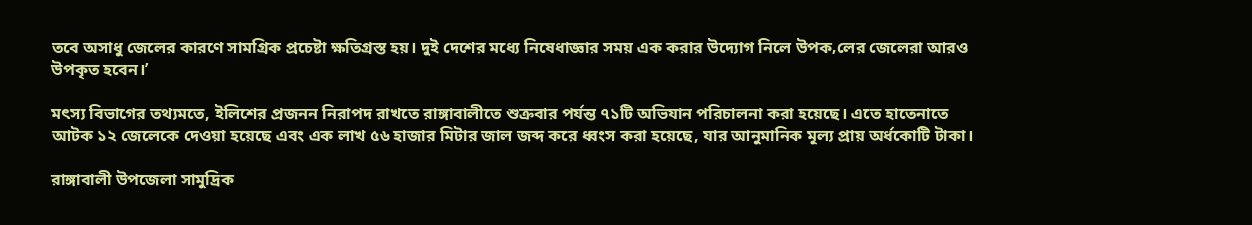তবে অসাধু জেলের কারণে সামগ্রিক প্রচেষ্টা ক্ষতিগ্রস্ত হয়। দুই দেশের মধ্যে নিষেধাজ্ঞার সময় এক করার উদ্যোগ নিলে উপক‚লের জেলেরা আরও উপকৃত হবেন।’

মৎস্য বিভাগের তথ্যমতে, ইলিশের প্রজনন নিরাপদ রাখতে রাঙ্গাবালীতে শুক্রবার পর্যন্ত ৭১টি অভিযান পরিচালনা করা হয়েছে। এতে হাতেনাতে আটক ১২ জেলেকে দেওয়া হয়েছে এবং এক লাখ ৫৬ হাজার মিটার জাল জব্দ করে ধ্বংস করা হয়েছে, যার আনুমানিক মূল্য প্রায় অর্ধকোটি টাকা।

রাঙ্গাবালী উপজেলা সামুদ্রিক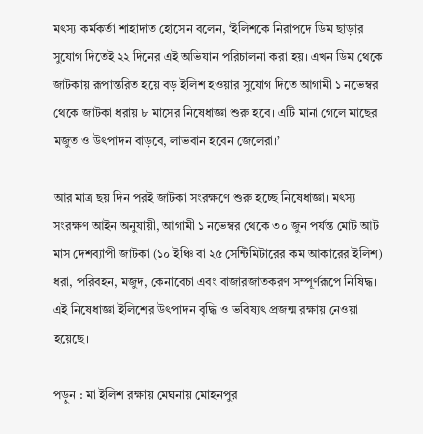মৎস্য কর্মকর্তা শাহাদাত হোসেন বলেন, ‘ইলিশকে নিরাপদে ডিম ছাড়ার সুযোগ দিতেই ২২ দিনের এই অভিযান পরিচালনা করা হয়। এখন ডিম থেকে জাটকায় রূপান্তরিত হয়ে বড় ইলিশ হওয়ার সুযোগ দিতে আগামী ১ নভেম্বর থেকে জাটকা ধরায় ৮ মাসের নিষেধাজ্ঞা শুরু হবে। এটি মানা গেলে মাছের মজুত ও উৎপাদন বাড়বে, লাভবান হবেন জেলেরা।’

আর মাত্র ছয় দিন পরই জাটকা সংরক্ষণে শুরু হচ্ছে নিষেধাজ্ঞা। মৎস্য সংরক্ষণ আইন অনুযায়ী, আগামী ১ নভেম্বর থেকে ৩০ জুন পর্যন্ত মোট আট মাস দেশব্যাপী জাটকা (১০ ইঞ্চি বা ২৫ সেন্টিমিটারের কম আকারের ইলিশ) ধরা, পরিবহন, মজুদ, কেনাবেচা এবং বাজারজাতকরণ সম্পূর্ণরূপে নিষিদ্ধ। এই নিষেধাজ্ঞা ইলিশের উৎপাদন বৃদ্ধি ও ভবিষ্যৎ প্রজন্ম রক্ষায় নেওয়া হয়েছে।

পড়ুন : মা ইলিশ রক্ষায় মেঘনায় মোহনপুর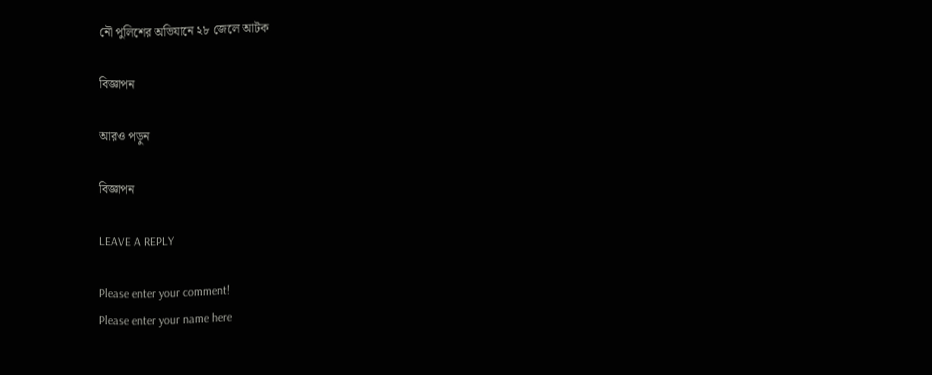নৌ পুলিশের অভিযানে ২৮ জেলে আটক

বিজ্ঞাপন

আরও পড়ুন

বিজ্ঞাপন

LEAVE A REPLY

Please enter your comment!
Please enter your name here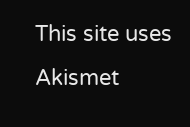This site uses Akismet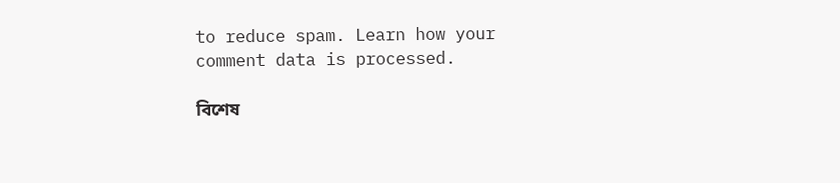to reduce spam. Learn how your comment data is processed.

বিশেষ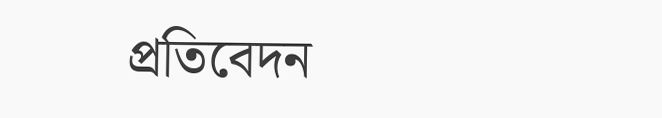প্রতিবেদন